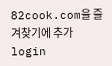82cook.com을 즐겨찾기에 추가
login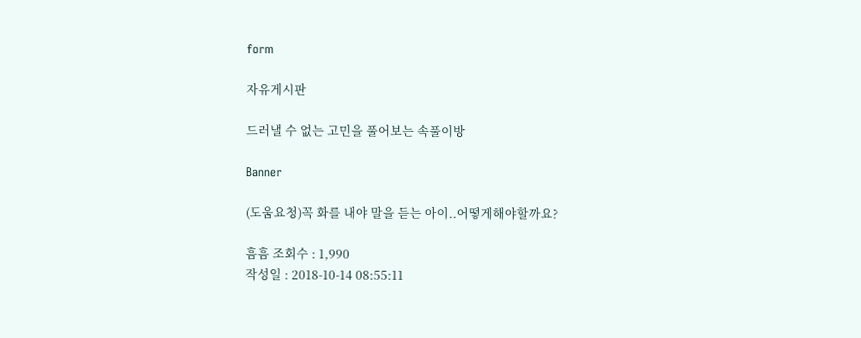form

자유게시판

드러낼 수 없는 고민을 풀어보는 속풀이방

Banner

(도움요청)꼭 화를 내야 말을 듣는 아이..어떻게해야할까요?

흠흠 조회수 : 1,990
작성일 : 2018-10-14 08:55:11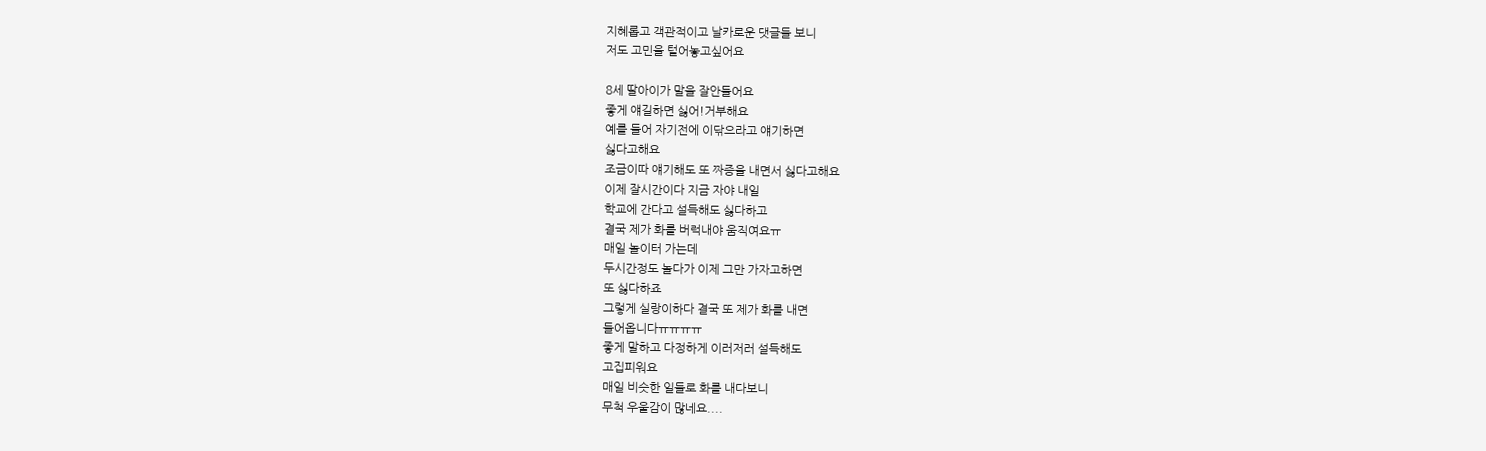지혜롭고 객관적이고 날카로운 댓글들 보니
저도 고민을 털어놓고싶어요

8세 딸아이가 말을 잘안들어요
좋게 얘길하면 싫어!거부해요
예를 들어 자기전에 이닦으라고 얘기하면
싫다고해요
조금이따 얘기해도 또 짜증을 내면서 싫다고해요
이제 잘시간이다 지금 자야 내일
학교에 간다고 설득해도 싫다하고
결국 제가 화를 버럭내야 움직여요ㅠ
매일 놀이터 가는데
두시간정도 놀다가 이제 그만 가자고하면
또 싫다하죠
그렇게 실랑이하다 결국 또 제가 화를 내면
들어옵니다ㅠㅠㅠㅠ
좋게 말하고 다정하게 이러저러 설득해도
고집피워요
매일 비슷한 일들로 화를 내다보니
무척 우울감이 많네요....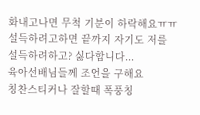화내고나면 무척 기분이 하락해요ㅠㅠ
설득하려고하면 끝까지 자기도 저를
설득하려하고? 싫다합니다...
육아선배님들께 조언을 구해요
칭찬스티커나 잘할때 폭풍칭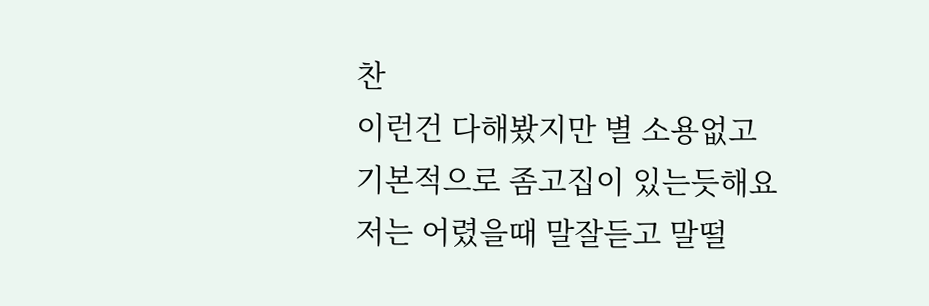찬
이런건 다해봤지만 별 소용없고
기본적으로 좀고집이 있는듯해요
저는 어렸을때 말잘듣고 말떨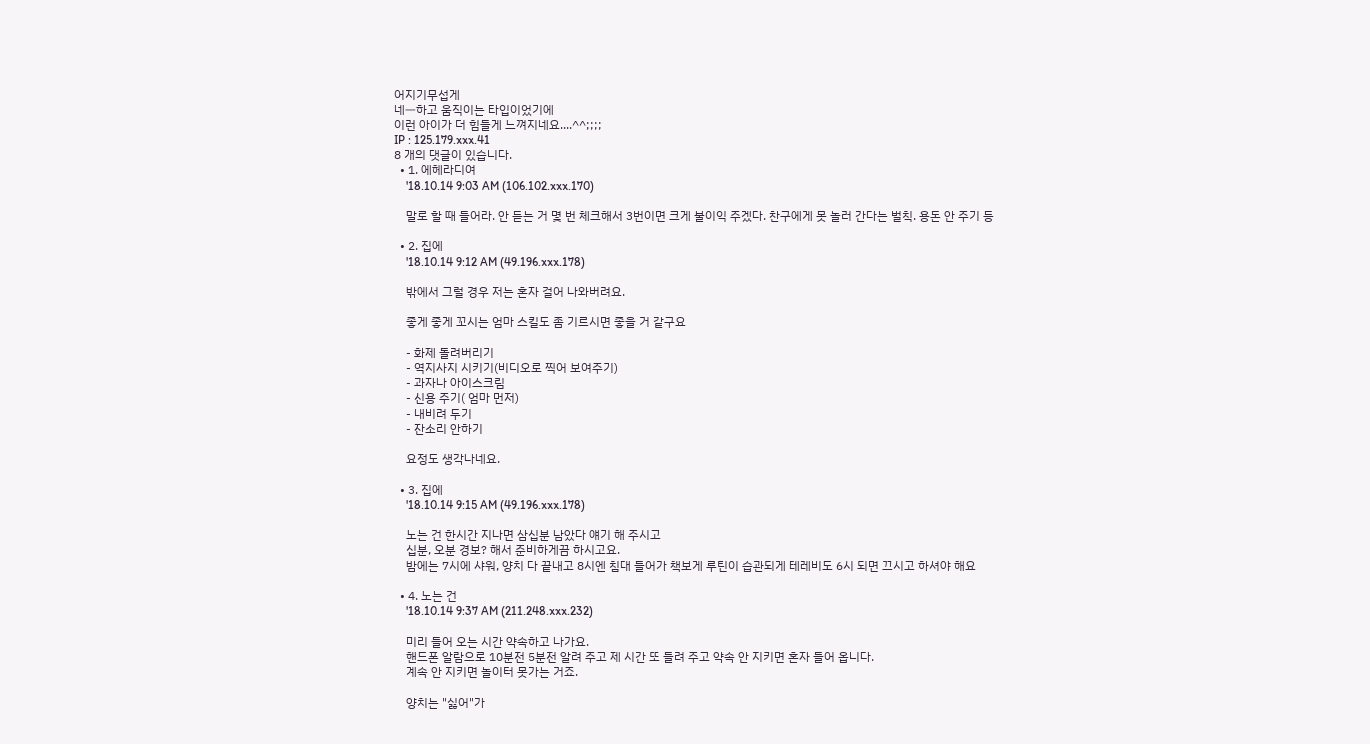어지기무섭게
네ㅡ하고 움직이는 타입이었기에
이런 아이가 더 힘들게 느껴지네요....^^;;;;
IP : 125.179.xxx.41
8 개의 댓글이 있습니다.
  • 1. 에헤라디여
    '18.10.14 9:03 AM (106.102.xxx.170)

    말로 할 때 들어라. 안 듣는 거 몇 번 체크해서 3번이면 크게 불이익 주겠다. 찬구에게 못 놀러 간다는 벌칙. 용돈 안 주기 등

  • 2. 집에
    '18.10.14 9:12 AM (49.196.xxx.178)

    밖에서 그럴 경우 저는 혼자 걸어 나와버려요.

    좋게 좋게 꼬시는 엄마 스킬도 좀 기르시면 좋을 거 같구요

    - 화제 돌려버리기
    - 역지사지 시키기(비디오로 찍어 보여주기)
    - 과자나 아이스크림
    - 신용 주기( 엄마 먼저)
    - 내비려 두기
    - 잔소리 안하기

    요정도 생각나네요.

  • 3. 집에
    '18.10.14 9:15 AM (49.196.xxx.178)

    노는 건 한시간 지나면 삼십분 남았다 얘기 해 주시고
    십분, 오분 경보? 해서 준비하게끔 하시고요.
    밤에는 7시에 샤워, 양치 다 끝내고 8시엔 침대 들어가 책보게 루틴이 습관되게 테레비도 6시 되면 끄시고 하셔야 해요

  • 4. 노는 건
    '18.10.14 9:37 AM (211.248.xxx.232)

    미리 들어 오는 시간 약속하고 나가요.
    핸드폰 알람으로 10분전 5분전 알려 주고 제 시간 또 들려 주고 약속 안 지키면 혼자 들어 옵니다.
    계속 안 지키면 놀이터 못가는 거죠.

    양치는 "싫어"가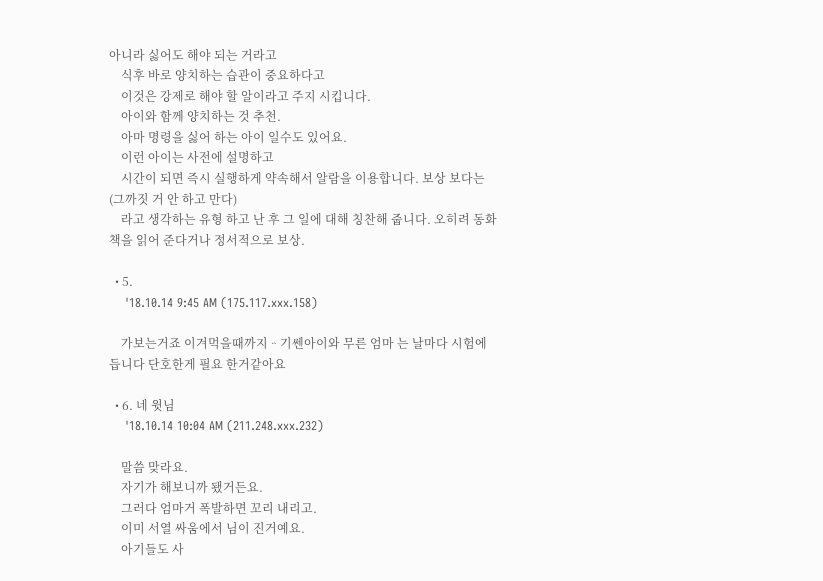아니라 싫어도 해야 되는 거라고
    식후 바로 양치하는 습관이 중요하다고
    이것은 강제로 해야 할 알이라고 주지 시킵니다.
    아이와 함께 양치하는 것 추천.
    아마 명령을 싫어 하는 아이 일수도 있어요.
    이런 아이는 사전에 설명하고
    시간이 되면 즉시 실행하게 약속해서 알람을 이용합니다. 보상 보다는(그까짓 거 안 하고 만다)
    라고 생각하는 유형 하고 난 후 그 일에 대해 칭찬해 줍니다. 오히려 동화책을 읽어 준다거나 정서적으로 보상.

  • 5.
    '18.10.14 9:45 AM (175.117.xxx.158)

    가보는거죠 이겨먹을때까지ᆢ기쎈아이와 무른 엄마 는 날마다 시험에 듭니다 단호한게 필요 한거같아요

  • 6. 네 윗님
    '18.10.14 10:04 AM (211.248.xxx.232)

    말씀 맞라요.
    자기가 해보니까 됐거든요.
    그러다 엄마거 폭발하면 꼬리 내리고.
    이미 서열 싸움에서 님이 진거예요.
    아기들도 사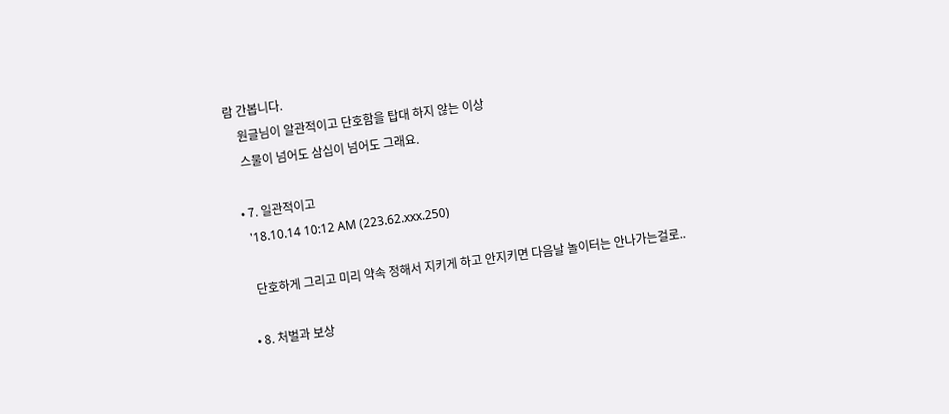람 간봅니다.
    원글님이 알관적이고 단호함을 탑대 하지 않는 이상
    스물이 넘어도 삼십이 넘어도 그래요.

  • 7. 일관적이고
    '18.10.14 10:12 AM (223.62.xxx.250)

    단호하게 그리고 미리 약속 정해서 지키게 하고 안지키면 다음날 놀이터는 안나가는걸로..

  • 8. 처벌과 보상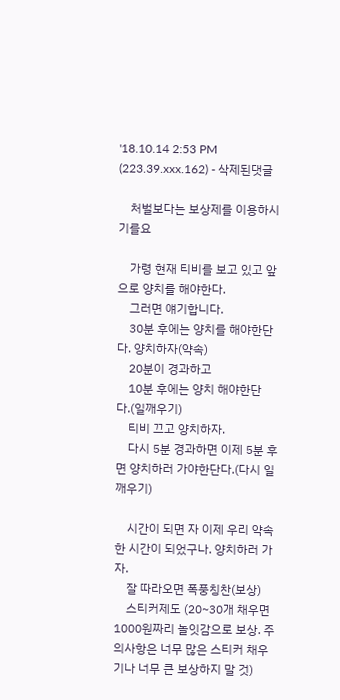'18.10.14 2:53 PM (223.39.xxx.162) - 삭제된댓글

    처벌보다는 보상제를 이용하시기를요

    가령 현재 티비를 보고 있고 앞으로 양치를 해야한다.
    그러면 얘기합니다.
    30분 후에는 양치를 해야한단다. 양치하자(약속)
    20분이 경과하고
    10분 후에는 양치 해야한단다.(일깨우기)
    티비 끄고 양치하자.
    다시 5분 경과하면 이제 5분 후면 양치하러 가야한단다.(다시 일깨우기)

    시간이 되면 자 이제 우리 약속한 시간이 되었구나. 양치하러 가자.
    잘 따라오면 폭풍칭찬(보상)
    스티커제도 (20~30개 채우면 1000원짜리 놀잇감으로 보상. 주의사항은 너무 많은 스티커 채우기나 너무 큰 보상하지 말 것)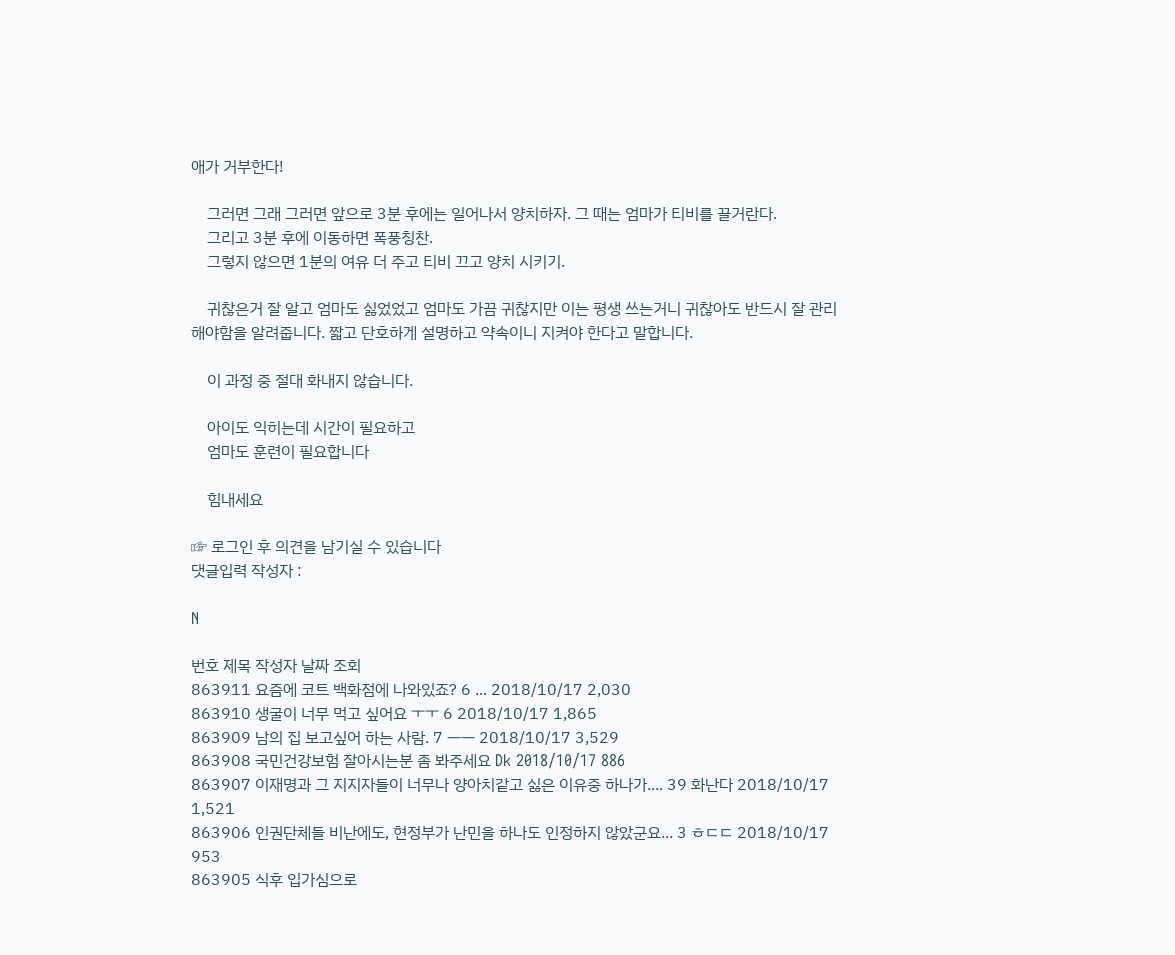애가 거부한다!

    그러면 그래 그러면 앞으로 3분 후에는 일어나서 양치하자. 그 때는 엄마가 티비를 끌거란다.
    그리고 3분 후에 이동하면 폭풍칭찬.
    그렇지 않으면 1분의 여유 더 주고 티비 끄고 양치 시키기.

    귀찮은거 잘 알고 엄마도 싫었었고 엄마도 가끔 귀찮지만 이는 평생 쓰는거니 귀찮아도 반드시 잘 관리해야함을 알려줍니다. 짧고 단호하게 설명하고 약속이니 지켜야 한다고 말합니다.

    이 과정 중 절대 화내지 않습니다.

    아이도 익히는데 시간이 필요하고
    엄마도 훈련이 필요합니다

    힘내세요

☞ 로그인 후 의견을 남기실 수 있습니다
댓글입력 작성자 :

N

번호 제목 작성자 날짜 조회
863911 요즘에 코트 백화점에 나와있죠? 6 ... 2018/10/17 2,030
863910 생굴이 너무 먹고 싶어요 ㅜㅜ 6 2018/10/17 1,865
863909 남의 집 보고싶어 하는 사람. 7 ㅡㅡ 2018/10/17 3,529
863908 국민건강보험 잘아시는분 좀 봐주세요 Dk 2018/10/17 886
863907 이재명과 그 지지자들이 너무나 양아치같고 싫은 이유중 하나가.... 39 화난다 2018/10/17 1,521
863906 인권단체들 비난에도, 현정부가 난민을 하나도 인정하지 않았군요... 3 ㅎㄷㄷ 2018/10/17 953
863905 식후 입가심으로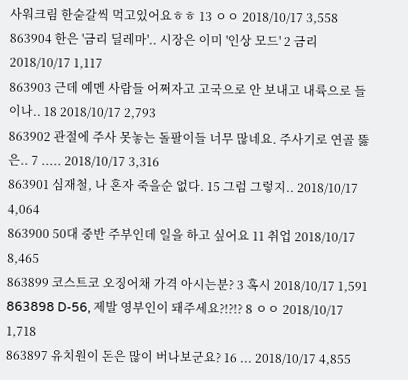사워크림 한숟갈씩 먹고있어요ㅎㅎ 13 ㅇㅇ 2018/10/17 3,558
863904 한은 '금리 딜레마'.. 시장은 이미 '인상 모드' 2 금리 2018/10/17 1,117
863903 근데 예멘 사람들 어쩌자고 고국으로 안 보내고 내륙으로 들이나.. 18 2018/10/17 2,793
863902 관절에 주사 못놓는 돌팔이들 너무 많네요. 주사기로 연골 뚫은.. 7 ..... 2018/10/17 3,316
863901 심재철, 나 혼자 죽을순 없다. 15 그럼 그렇지.. 2018/10/17 4,064
863900 50대 중반 주부인데 일을 하고 싶어요 11 취업 2018/10/17 8,465
863899 코스트코 오징어채 가격 아시는분? 3 혹시 2018/10/17 1,591
863898 D-56, 제발 영부인이 돼주세요?!?!? 8 ㅇㅇ 2018/10/17 1,718
863897 유치원이 돈은 많이 버나보군요? 16 ... 2018/10/17 4,855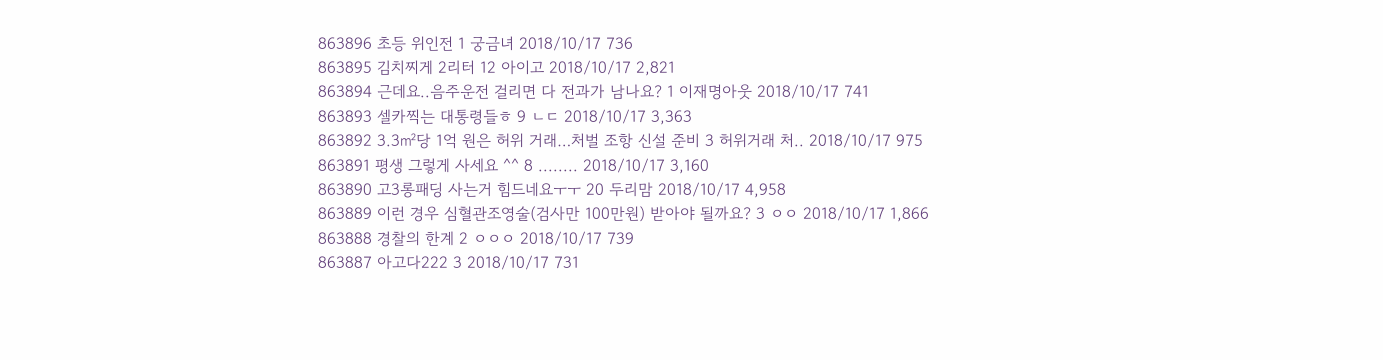863896 초등 위인전 1 궁금녀 2018/10/17 736
863895 김치찌게 2리터 12 아이고 2018/10/17 2,821
863894 근데요..음주운전 걸리면 다 전과가 남나요? 1 이재명아웃 2018/10/17 741
863893 셀카찍는 대통령들ㅎ 9 ㄴㄷ 2018/10/17 3,363
863892 3.3㎡당 1억 원은 허위 거래…처벌 조항 신설 준비 3 허위거래 처.. 2018/10/17 975
863891 평생 그렇게 사세요 ^^ 8 ........ 2018/10/17 3,160
863890 고3롱패딩 사는거 힘드네요ㅜㅜ 20 두리맘 2018/10/17 4,958
863889 이런 경우 심혈관조영술(검사만 100만원) 받아야 될까요? 3 ㅇㅇ 2018/10/17 1,866
863888 경찰의 한계 2 ㅇㅇㅇ 2018/10/17 739
863887 아고다222 3 2018/10/17 731